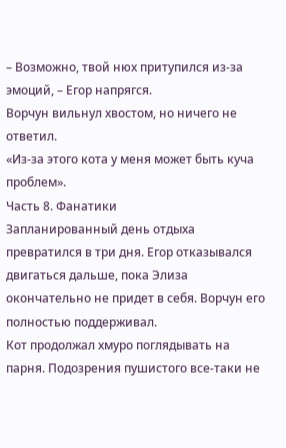– Возможно, твой нюх притупился из-за эмоций, – Егор напрягся.
Ворчун вильнул хвостом, но ничего не ответил.
«Из-за этого кота у меня может быть куча проблем».
Часть 8. Фанатики
Запланированный день отдыха превратился в три дня. Егор отказывался двигаться дальше, пока Элиза окончательно не придет в себя. Ворчун его полностью поддерживал.
Кот продолжал хмуро поглядывать на парня. Подозрения пушистого все-таки не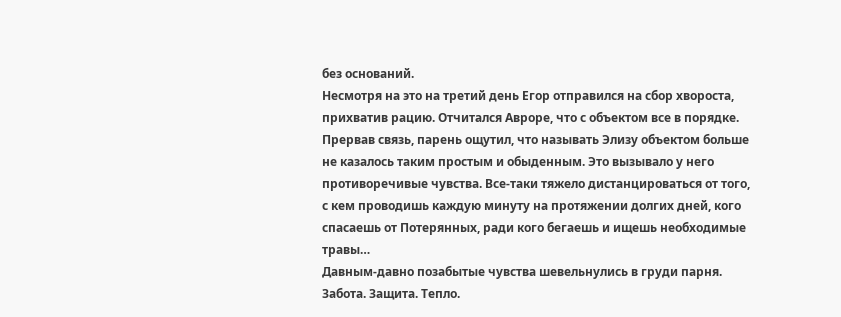без оснований.
Несмотря на это на третий день Егор отправился на сбор хвороста, прихватив рацию. Отчитался Авроре, что с объектом все в порядке.
Прервав связь, парень ощутил, что называть Элизу объектом больше не казалось таким простым и обыденным. Это вызывало у него противоречивые чувства. Все-таки тяжело дистанцироваться от того, с кем проводишь каждую минуту на протяжении долгих дней, кого спасаешь от Потерянных, ради кого бегаешь и ищешь необходимые травы…
Давным-давно позабытые чувства шевельнулись в груди парня. Забота. Защита. Тепло.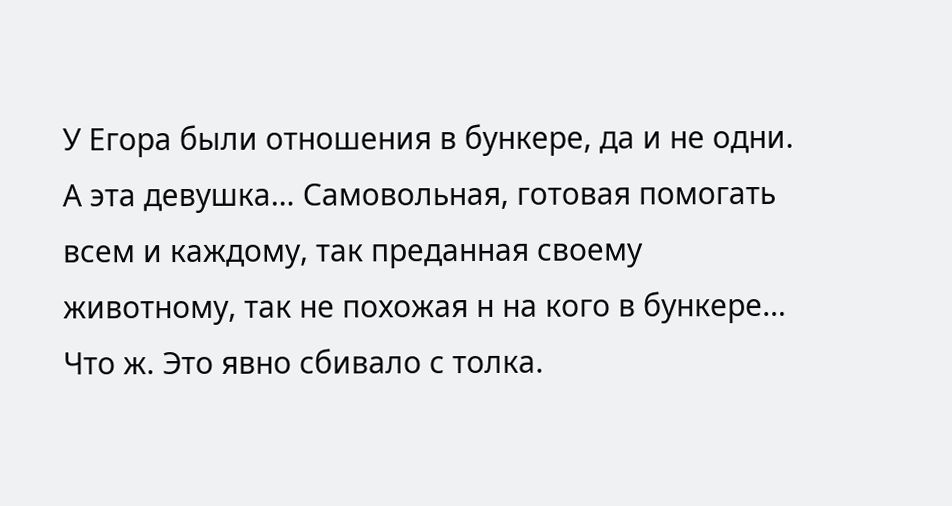У Егора были отношения в бункере, да и не одни. А эта девушка… Самовольная, готовая помогать всем и каждому, так преданная своему животному, так не похожая н на кого в бункере… Что ж. Это явно сбивало с толка.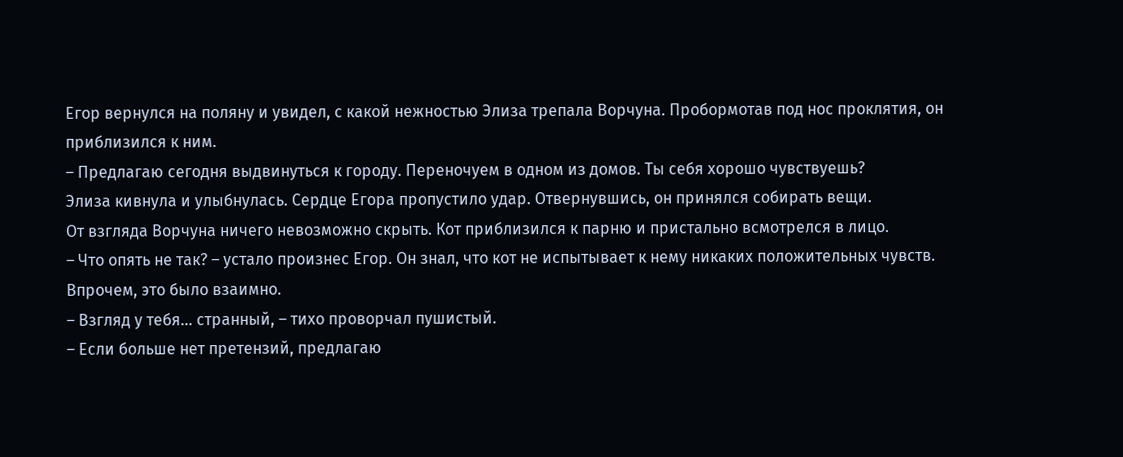Егор вернулся на поляну и увидел, с какой нежностью Элиза трепала Ворчуна. Пробормотав под нос проклятия, он приблизился к ним.
– Предлагаю сегодня выдвинуться к городу. Переночуем в одном из домов. Ты себя хорошо чувствуешь?
Элиза кивнула и улыбнулась. Сердце Егора пропустило удар. Отвернувшись, он принялся собирать вещи.
От взгляда Ворчуна ничего невозможно скрыть. Кот приблизился к парню и пристально всмотрелся в лицо.
– Что опять не так? – устало произнес Егор. Он знал, что кот не испытывает к нему никаких положительных чувств. Впрочем, это было взаимно.
– Взгляд у тебя… странный, – тихо проворчал пушистый.
– Если больше нет претензий, предлагаю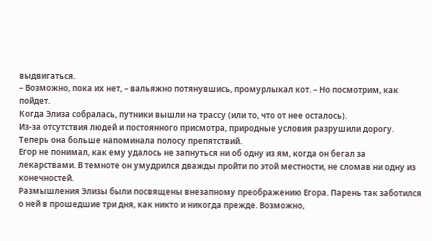выдвигаться.
– Возможно, пока их нет, – вальяжно потянувшись, промурлыкал кот. – Но посмотрим, как пойдет.
Когда Элиза собралась, путники вышли на трассу (или то, что от нее осталось).
Из-за отсутствия людей и постоянного присмотра, природные условия разрушили дорогу. Теперь она больше напоминала полосу препятствий.
Егор не понимал, как ему удалось не запнуться ни об одну из ям, когда он бегал за лекарствами. В темноте он умудрился дважды пройти по этой местности, не сломав ни одну из конечностей.
Размышления Элизы были посвящены внезапному преображению Егора. Парень так заботился о ней в прошедшие три дня, как никто и никогда прежде. Возможно,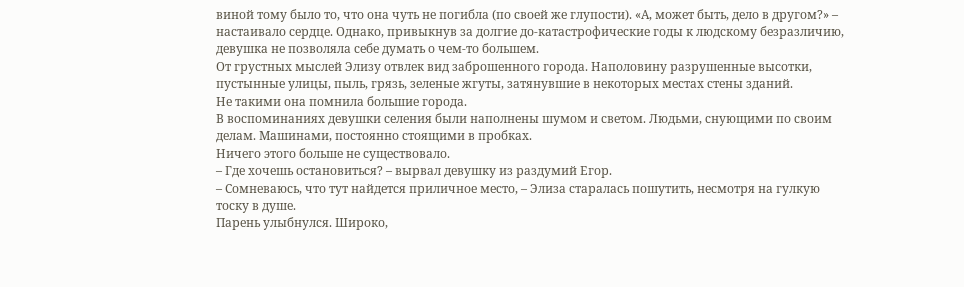виной тому было то, что она чуть не погибла (по своей же глупости). «А, может быть, дело в другом?» – настаивало сердце. Однако, привыкнув за долгие до-катастрофические годы к людскому безразличию, девушка не позволяла себе думать о чем-то большем.
От грустных мыслей Элизу отвлек вид заброшенного города. Наполовину разрушенные высотки, пустынные улицы, пыль, грязь, зеленые жгуты, затянувшие в некоторых местах стены зданий.
Не такими она помнила большие города.
В воспоминаниях девушки селения были наполнены шумом и светом. Людьми, снующими по своим делам. Машинами, постоянно стоящими в пробках.
Ничего этого больше не существовало.
– Где хочешь остановиться? – вырвал девушку из раздумий Егор.
– Сомневаюсь, что тут найдется приличное место, – Элиза старалась пошутить, несмотря на гулкую тоску в душе.
Парень улыбнулся. Широко,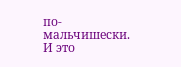по-мальчишески. И это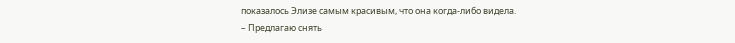показалось Элизе самым красивым, что она когда-либо видела.
– Предлагаю снять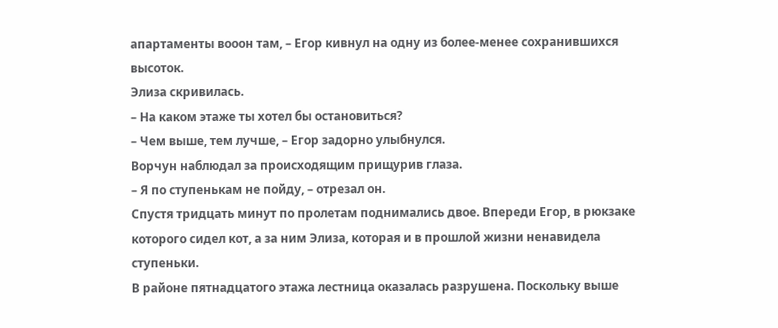апартаменты вооон там, – Егор кивнул на одну из более-менее сохранившихся высоток.
Элиза скривилась.
– На каком этаже ты хотел бы остановиться?
– Чем выше, тем лучше, – Егор задорно улыбнулся.
Ворчун наблюдал за происходящим прищурив глаза.
– Я по ступенькам не пойду, – отрезал он.
Спустя тридцать минут по пролетам поднимались двое. Впереди Егор, в рюкзаке которого сидел кот, а за ним Элиза, которая и в прошлой жизни ненавидела ступеньки.
В районе пятнадцатого этажа лестница оказалась разрушена. Поскольку выше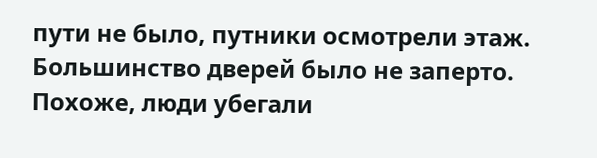пути не было, путники осмотрели этаж. Большинство дверей было не заперто. Похоже, люди убегали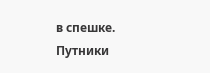в спешке.
Путники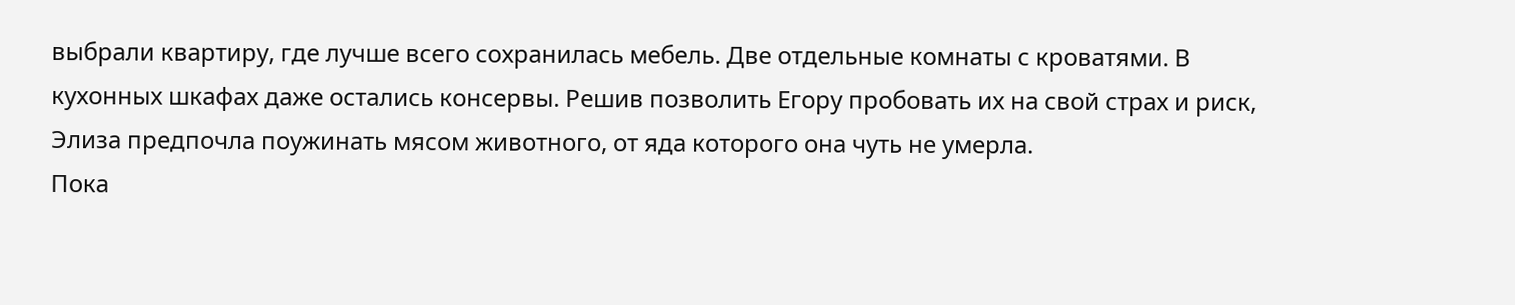выбрали квартиру, где лучше всего сохранилась мебель. Две отдельные комнаты с кроватями. В кухонных шкафах даже остались консервы. Решив позволить Егору пробовать их на свой страх и риск, Элиза предпочла поужинать мясом животного, от яда которого она чуть не умерла.
Пока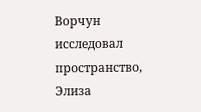Ворчун исследовал пространство, Элиза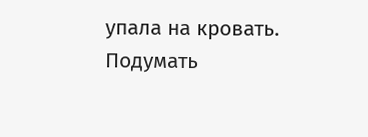упала на кровать.
Подумать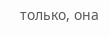только, она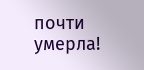почти умерла!